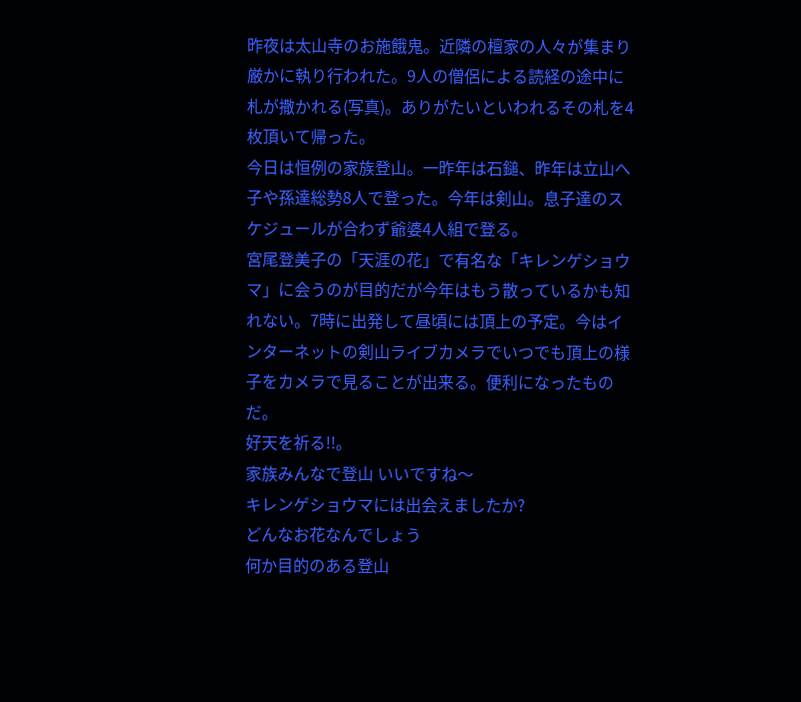昨夜は太山寺のお施餓鬼。近隣の檀家の人々が集まり厳かに執り行われた。9人の僧侶による読経の途中に札が撒かれる(写真)。ありがたいといわれるその札を4枚頂いて帰った。
今日は恒例の家族登山。一昨年は石鎚、昨年は立山へ子や孫達総勢8人で登った。今年は剣山。息子達のスケジュールが合わず爺婆4人組で登る。
宮尾登美子の「天涯の花」で有名な「キレンゲショウマ」に会うのが目的だが今年はもう散っているかも知れない。7時に出発して昼頃には頂上の予定。今はインターネットの剣山ライブカメラでいつでも頂上の様子をカメラで見ることが出来る。便利になったものだ。
好天を祈る!!。
家族みんなで登山 いいですね〜
キレンゲショウマには出会えましたか?
どんなお花なんでしょう
何か目的のある登山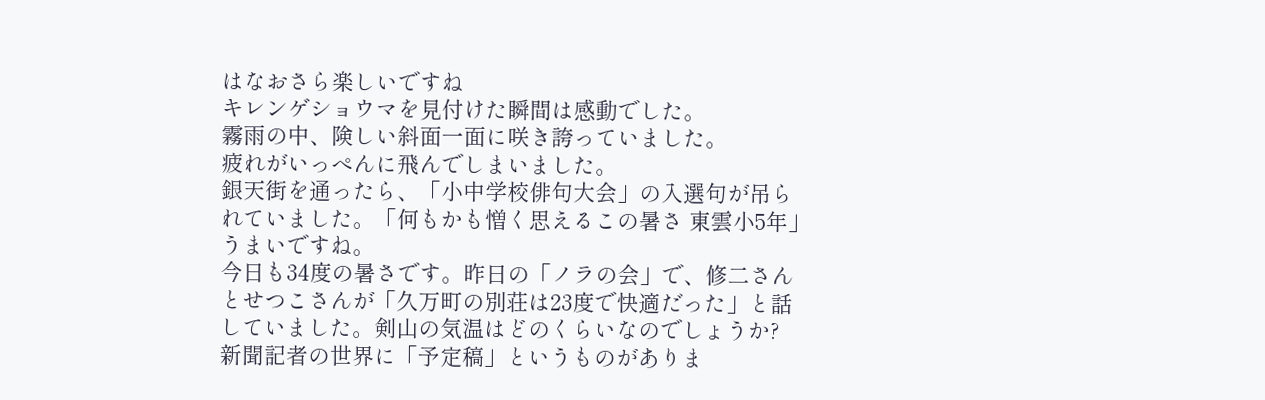はなおさら楽しいですね
キレンゲショウマを見付けた瞬間は感動でした。
霧雨の中、険しい斜面一面に咲き誇っていました。
疲れがいっぺんに飛んでしまいました。
銀天街を通ったら、「小中学校俳句大会」の入選句が吊られていました。「何もかも憎く思えるこの暑さ 東雲小5年」うまいですね。
今日も34度の暑さです。昨日の「ノラの会」で、修二さんとせつこさんが「久万町の別荘は23度で快適だった」と話していました。剣山の気温はどのくらいなのでしょうか?
新聞記者の世界に「予定稿」というものがありま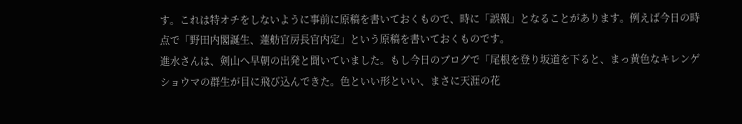す。これは特オチをしないように事前に原稿を書いておくもので、時に「誤報」となることがあります。例えば今日の時点で「野田内閣誕生、蓮舫官房長官内定」という原稿を書いておくものです。
進水さんは、剣山へ早朝の出発と聞いていました。もし今日のブログで「尾根を登り坂道を下ると、まっ黄色なキレンゲショウマの群生が目に飛び込んできた。色といい形といい、まさに天涯の花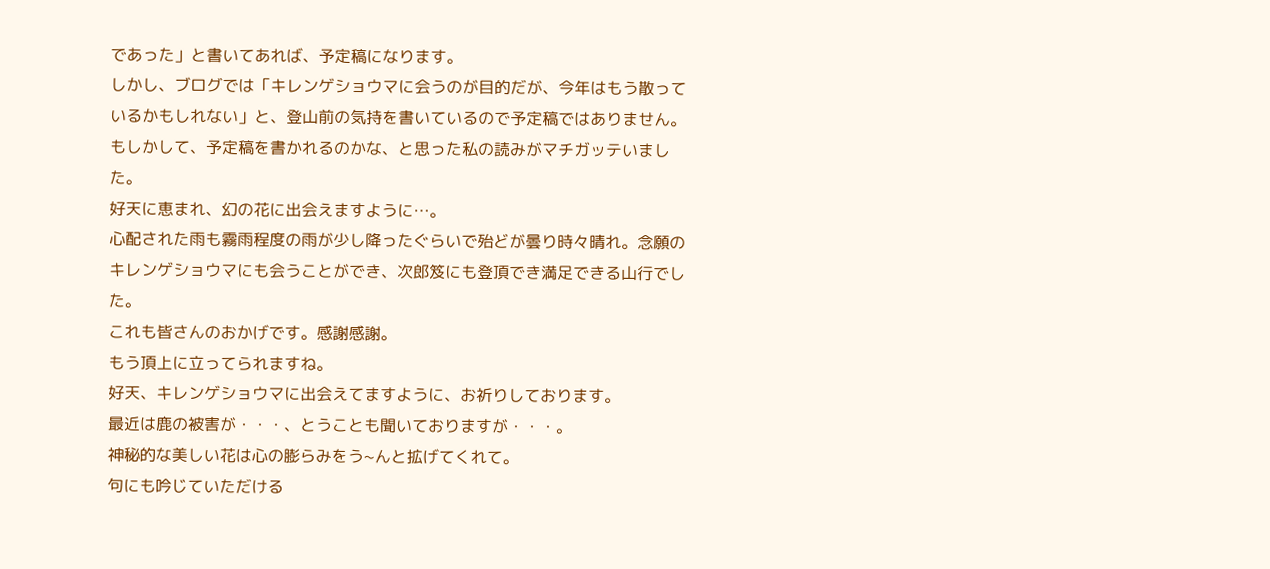であった」と書いてあれば、予定稿になります。
しかし、ブログでは「キレンゲショウマに会うのが目的だが、今年はもう散っているかもしれない」と、登山前の気持を書いているので予定稿ではありません。もしかして、予定稿を書かれるのかな、と思った私の読みがマチガッテいました。
好天に恵まれ、幻の花に出会えますように…。
心配された雨も霧雨程度の雨が少し降ったぐらいで殆どが曇り時々晴れ。念願のキレンゲショウマにも会うことができ、次郎笈にも登頂でき満足できる山行でした。
これも皆さんのおかげです。感謝感謝。
もう頂上に立ってられますね。
好天、キレンゲショウマに出会えてますように、お祈りしております。
最近は鹿の被害が・・・、とうことも聞いておりますが・・・。
神秘的な美しい花は心の膨らみをう~んと拡げてくれて。
句にも吟じていただける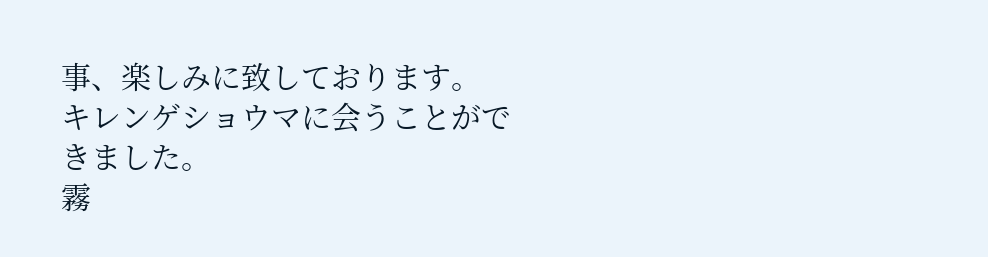事、楽しみに致しております。
キレンゲショウマに会うことができました。
霧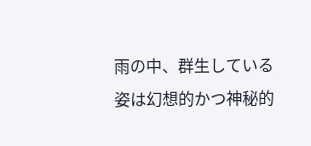雨の中、群生している姿は幻想的かつ神秘的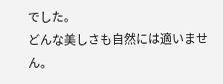でした。
どんな美しさも自然には適いません。